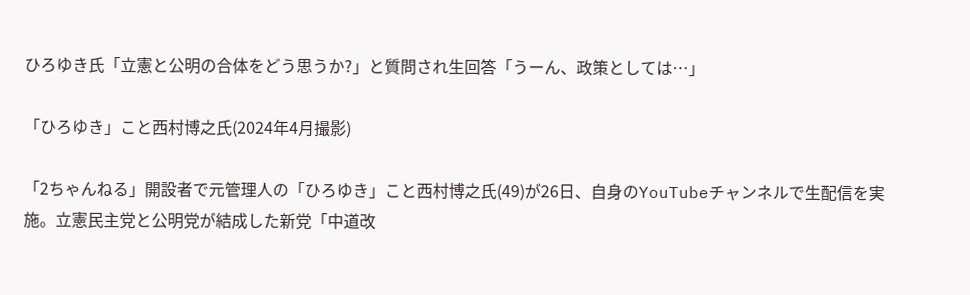ひろゆき氏「立憲と公明の合体をどう思うか?」と質問され生回答「うーん、政策としては…」

「ひろゆき」こと西村博之氏(2024年4月撮影)

「2ちゃんねる」開設者で元管理人の「ひろゆき」こと西村博之氏(49)が26日、自身のYouTubeチャンネルで生配信を実施。立憲民主党と公明党が結成した新党「中道改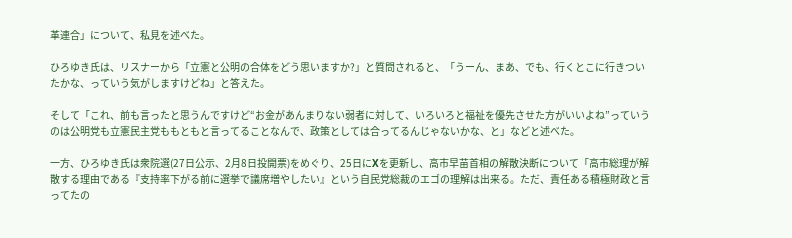革連合」について、私見を述べた。

ひろゆき氏は、リスナーから「立憲と公明の合体をどう思いますか?」と質問されると、「うーん、まあ、でも、行くとこに行きついたかな、っていう気がしますけどね」と答えた。

そして「これ、前も言ったと思うんですけど“お金があんまりない弱者に対して、いろいろと福祉を優先させた方がいいよね”っていうのは公明党も立憲民主党ももともと言ってることなんで、政策としては合ってるんじゃないかな、と」などと述べた。

一方、ひろゆき氏は衆院選(27日公示、2月8日投開票)をめぐり、25日にXを更新し、高市早苗首相の解散決断について「高市総理が解散する理由である『支持率下がる前に選挙で議席増やしたい』という自民党総裁のエゴの理解は出来る。ただ、責任ある積極財政と言ってたの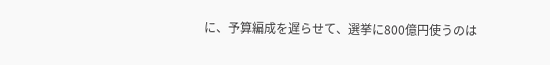に、予算編成を遅らせて、選挙に800億円使うのは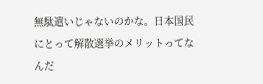無駄遣いじゃないのかな。日本国民にとって解散選挙のメリットってなんだ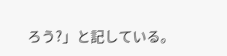ろう?」と記している。